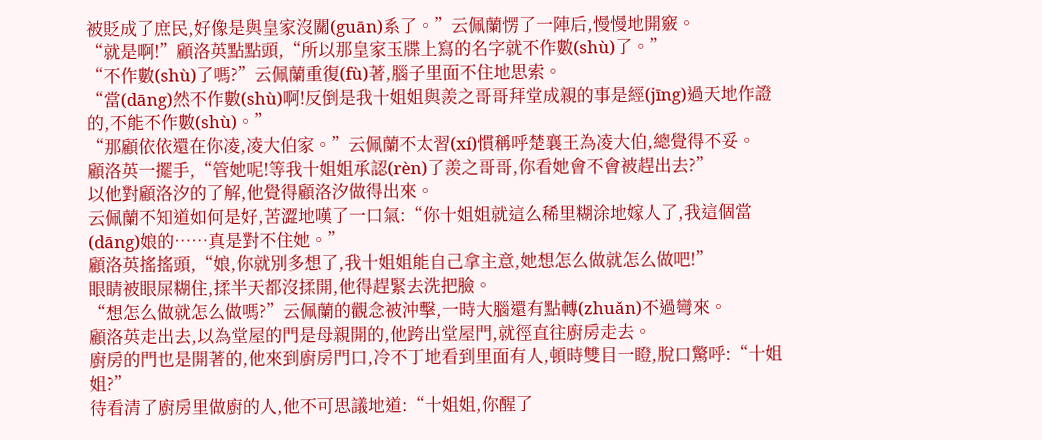被貶成了庶民,好像是與皇家沒關(guān)系了。”云佩蘭愣了一陣后,慢慢地開竅。
“就是啊!”顧洛英點點頭,“所以那皇家玉牒上寫的名字就不作數(shù)了。”
“不作數(shù)了嗎?”云佩蘭重復(fù)著,腦子里面不住地思索。
“當(dāng)然不作數(shù)啊!反倒是我十姐姐與羨之哥哥拜堂成親的事是經(jīng)過天地作證的,不能不作數(shù)。”
“那顧依依還在你凌,凌大伯家。”云佩蘭不太習(xí)慣稱呼楚襄王為凌大伯,總覺得不妥。
顧洛英一擺手,“管她呢!等我十姐姐承認(rèn)了羨之哥哥,你看她會不會被趕出去?”
以他對顧洛汐的了解,他覺得顧洛汐做得出來。
云佩蘭不知道如何是好,苦澀地嘆了一口氣:“你十姐姐就這么稀里糊涂地嫁人了,我這個當(dāng)娘的……真是對不住她。”
顧洛英搖搖頭,“娘,你就別多想了,我十姐姐能自己拿主意,她想怎么做就怎么做吧!”
眼睛被眼屎糊住,揉半天都沒揉開,他得趕緊去洗把臉。
“想怎么做就怎么做嗎?”云佩蘭的觀念被沖擊,一時大腦還有點轉(zhuǎn)不過彎來。
顧洛英走出去,以為堂屋的門是母親開的,他跨出堂屋門,就徑直往廚房走去。
廚房的門也是開著的,他來到廚房門口,冷不丁地看到里面有人,頓時雙目一瞪,脫口驚呼:“十姐姐?”
待看清了廚房里做廚的人,他不可思議地道:“十姐姐,你醒了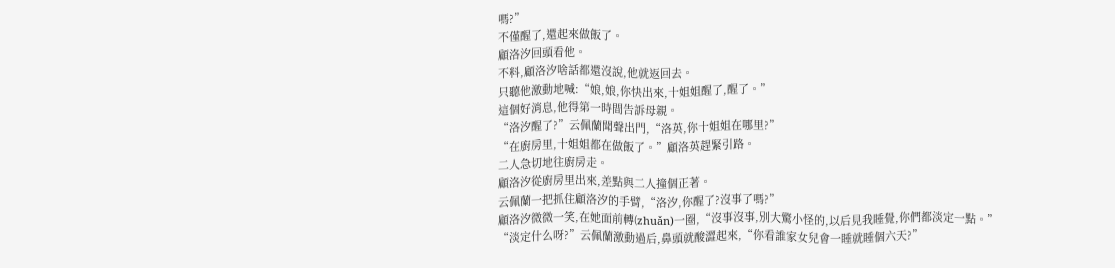嗎?”
不僅醒了,還起來做飯了。
顧洛汐回頭看他。
不料,顧洛汐啥話都還沒說,他就返回去。
只聽他激動地喊:“娘,娘,你快出來,十姐姐醒了,醒了。”
這個好消息,他得第一時間告訴母親。
“洛汐醒了?”云佩蘭聞聲出門,“洛英,你十姐姐在哪里?”
“在廚房里,十姐姐都在做飯了。”顧洛英趕緊引路。
二人急切地往廚房走。
顧洛汐從廚房里出來,差點與二人撞個正著。
云佩蘭一把抓住顧洛汐的手臂,“洛汐,你醒了?沒事了嗎?”
顧洛汐微微一笑,在她面前轉(zhuǎn)一圈,“沒事沒事,別大驚小怪的,以后見我睡覺,你們都淡定一點。”
“淡定什么呀?”云佩蘭激動過后,鼻頭就酸澀起來,“你看誰家女兒會一睡就睡個六天?”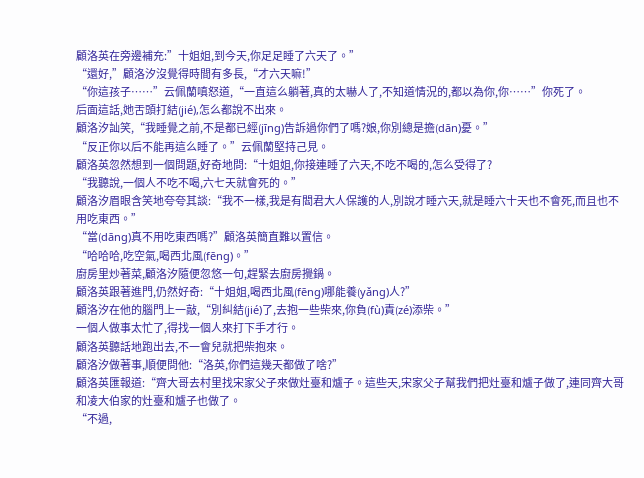顧洛英在旁邊補充:”十姐姐,到今天,你足足睡了六天了。”
“還好,”顧洛汐沒覺得時間有多長,“才六天嘛!”
“你這孩子……”云佩蘭嗔怒道,“一直這么躺著,真的太嚇人了,不知道情況的,都以為你,你……”你死了。
后面這話,她舌頭打結(jié),怎么都說不出來。
顧洛汐訕笑,“我睡覺之前,不是都已經(jīng)告訴過你們了嗎?娘,你別總是擔(dān)憂。”
“反正你以后不能再這么睡了。”云佩蘭堅持己見。
顧洛英忽然想到一個問題,好奇地問:“十姐姐,你接連睡了六天,不吃不喝的,怎么受得了?
“我聽說,一個人不吃不喝,六七天就會死的。”
顧洛汐眉眼含笑地夸夸其談:“我不一樣,我是有閻君大人保護的人,別說才睡六天,就是睡六十天也不會死,而且也不用吃東西。”
“當(dāng)真不用吃東西嗎?”顧洛英簡直難以置信。
“哈哈哈,吃空氣,喝西北風(fēng)。”
廚房里炒著菜,顧洛汐隨便忽悠一句,趕緊去廚房攪鍋。
顧洛英跟著進門,仍然好奇:“十姐姐,喝西北風(fēng)哪能養(yǎng)人?”
顧洛汐在他的腦門上一敲,“別糾結(jié)了,去抱一些柴來,你負(fù)責(zé)添柴。”
一個人做事太忙了,得找一個人來打下手才行。
顧洛英聽話地跑出去,不一會兒就把柴抱來。
顧洛汐做著事,順便問他:“洛英,你們這幾天都做了啥?”
顧洛英匯報道:“齊大哥去村里找宋家父子來做灶臺和爐子。這些天,宋家父子幫我們把灶臺和爐子做了,連同齊大哥和凌大伯家的灶臺和爐子也做了。
“不過,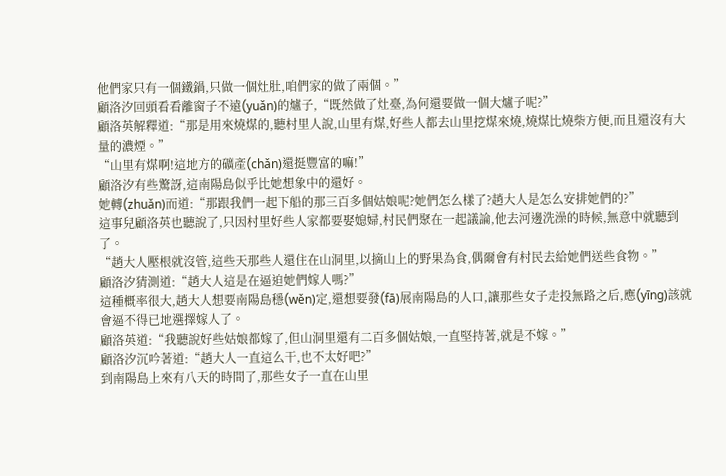他們家只有一個鐵鍋,只做一個灶肚,咱們家的做了兩個。”
顧洛汐回頭看看離窗子不遠(yuǎn)的爐子,“既然做了灶臺,為何還要做一個大爐子呢?”
顧洛英解釋道:“那是用來燒煤的,聽村里人說,山里有煤,好些人都去山里挖煤來燒,燒煤比燒柴方便,而且還沒有大量的濃煙。”
“山里有煤啊!這地方的礦產(chǎn)還挺豐富的嘛!”
顧洛汐有些驚訝,這南陽島似乎比她想象中的還好。
她轉(zhuǎn)而道:“那跟我們一起下船的那三百多個姑娘呢?她們怎么樣了?趙大人是怎么安排她們的?”
這事兒顧洛英也聽說了,只因村里好些人家都要娶媳婦,村民們聚在一起議論,他去河邊洗澡的時候,無意中就聽到了。
“趙大人壓根就沒管,這些天那些人還住在山洞里,以摘山上的野果為食,偶爾會有村民去給她們送些食物。”
顧洛汐猜測道:“趙大人這是在逼迫她們嫁人嗎?”
這種概率很大,趙大人想要南陽島穩(wěn)定,還想要發(fā)展南陽島的人口,讓那些女子走投無路之后,應(yīng)該就會逼不得已地選擇嫁人了。
顧洛英道:“我聽說好些姑娘都嫁了,但山洞里還有二百多個姑娘,一直堅持著,就是不嫁。”
顧洛汐沉吟著道:“趙大人一直這么干,也不太好吧?”
到南陽島上來有八天的時間了,那些女子一直在山里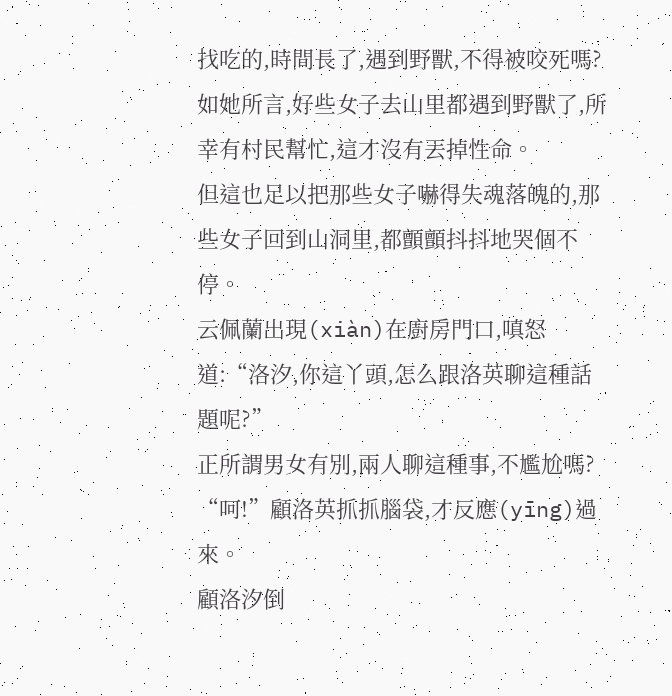找吃的,時間長了,遇到野獸,不得被咬死嗎?
如她所言,好些女子去山里都遇到野獸了,所幸有村民幫忙,這才沒有丟掉性命。
但這也足以把那些女子嚇得失魂落魄的,那些女子回到山洞里,都顫顫抖抖地哭個不停。
云佩蘭出現(xiàn)在廚房門口,嗔怒道:“洛汐,你這丫頭,怎么跟洛英聊這種話題呢?”
正所謂男女有別,兩人聊這種事,不尷尬嗎?
“呵!”顧洛英抓抓腦袋,才反應(yīng)過來。
顧洛汐倒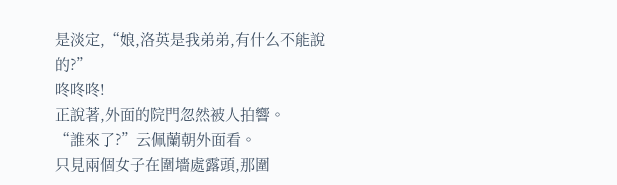是淡定,“娘,洛英是我弟弟,有什么不能說的?”
咚咚咚!
正說著,外面的院門忽然被人拍響。
“誰來了?”云佩蘭朝外面看。
只見兩個女子在圍墻處露頭,那圍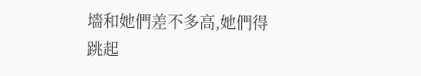墻和她們差不多高,她們得跳起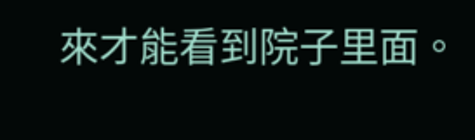來才能看到院子里面。